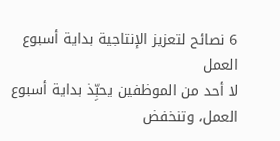6 نصائح لتعزيز الإنتاجية بداية أسبوع العمل
لا أحد من الموظفين يحبِّذ بداية أسبوع العمل، وتنخفض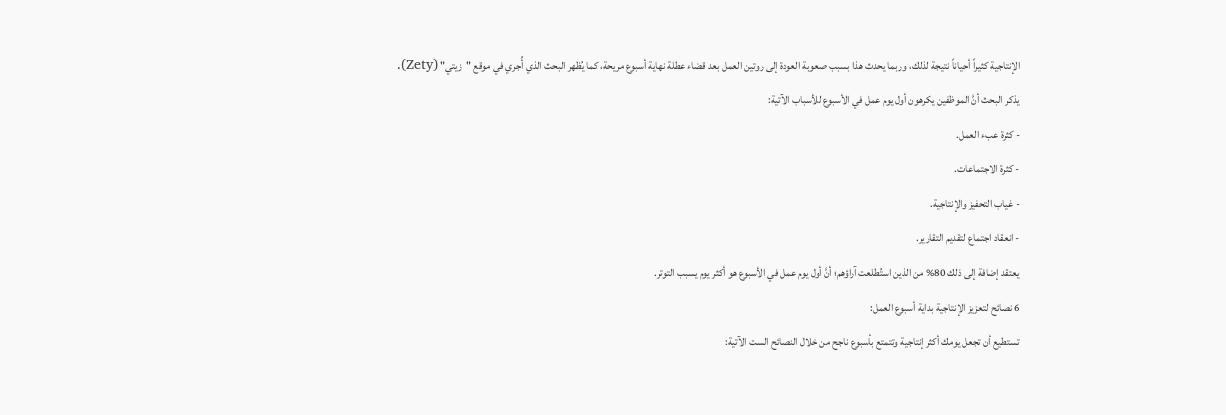الإنتاجية كثيراً أحياناً نتيجة لذلك، وربما يحدث هذا بسبب صعوبة العودة إلى روتين العمل بعد قضاء عطلة نهاية أسبوع مريحة، كما يُظهر البحث الذي أُجري في موقع "زيتي" (Zety).
يذكر البحث أنَّ الموظفين يكرهون أول يوم عمل في الأسبوع للأسباب الآتية:
- كثرة عبء العمل.
- كثرة الاجتماعات.
- غياب التحفيز والإنتاجية.
- انعقاد اجتماع لتقديم التقارير.
يعتقد إضافة إلى ذلك 80% من الذين استُطلعت آراؤهم؛ أنَّ أول يوم عمل في الأسبوع هو أكثر يوم يسبب التوتر.
6 نصائح لتعزيز الإنتاجية بداية أسبوع العمل:
تستطيع أن تجعل يومك أكثر إنتاجية وتتمتع بأسبوع ناجح من خلال النصائح الست الآتية: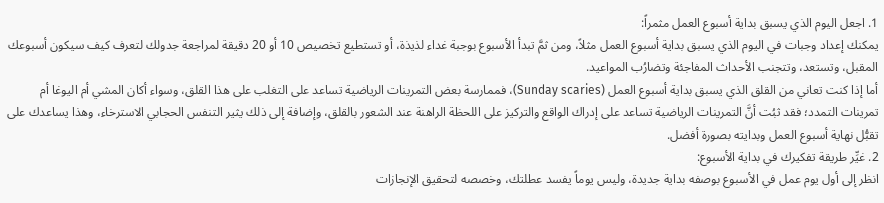1. اجعل اليوم الذي يسبق بداية أسبوع العمل مثمراً:
يمكنك إعداد وجبات في اليوم الذي يسبق بداية أسبوع العمل مثلاً، ومن ثمَّ تبدأ الأسبوع بوجبة غداء لذيذة، أو تستطيع تخصيص 10 أو 20 دقيقة لمراجعة جدولك لتعرف كيف سيكون أسبوعك المقبل، وتستعد، وتتجنب الأحداث المفاجئة وتضارُب المواعيد.
أما إذا كنت تعاني من القلق الذي يسبق بداية أسبوع العمل (Sunday scaries)، فممارسة بعض التمرينات الرياضية تساعد على التغلب على هذا القلق، وسواء أكان المشي أم اليوغا أم تمرينات التمدد؛ فقد ثبُت أنَّ التمرينات الرياضية تساعد على إدراك الواقع والتركيز على اللحظة الراهنة عند الشعور بالقلق، وإضافة إلى ذلك يثير التنفس الحجابي الاسترخاء، وهذا يساعدك على تقبُّل نهاية أسبوع العمل وبدايته بصورة أفضل.
2. غيِّر طريقة تفكيرك في بداية الأسبوع:
انظر إلى أول يوم عمل في الأسبوع بوصفه بداية جديدة، وليس يوماً يفسد عطلتك، وخصصه لتحقيق الإنجازات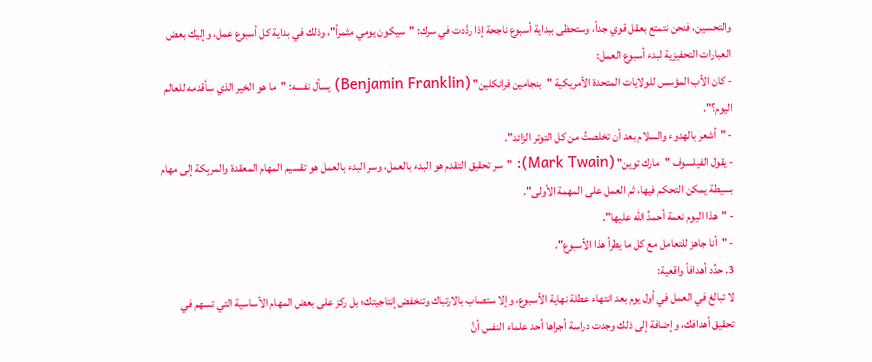والتحسين، فنحن نتمتع بعقل قوي جداً، وستحظى ببداية أسبوع ناجحة إذا ردَّدت في سرك: "سيكون يومي مثمراً"، وذلك في بداية كل أسبوع عمل، وإليك بعض العبارات التحفيزية لبدء أسبوع العمل:
- كان الأب المؤسس للولايات المتحدة الأمريكية "بنجامين فرانكلين" (Benjamin Franklin) يسأل نفسه: "ما هو الخير الذي سأقدمه للعالم اليوم؟".
- "أشعر بالهدوء والسلام بعد أن تخلصتُ من كل التوتر الزائد".
- يقول الفيلسوف "مارك توين" (Mark Twain): "سر تحقيق التقدم هو البدء بالعمل، وسر البدء بالعمل هو تقسيم المهام المعقدة والمربِكة إلى مهام بسيطة يمكن التحكم فيها، ثم العمل على المهمة الأولى".
- "هذا اليوم نعمة أحمدُ الله عليها".
- "أنا جاهز للتعامل مع كل ما يطرأ هذا الأسبوع".
3. حدِّد أهدافاً واقعية:
لا تبالغ في العمل في أول يوم بعد انتهاء عطلة نهاية الأسبوع، وإلا ستصاب بالارتباك وتنخفض إنتاجيتك؛ بل ركز على بعض المهام الأساسية التي تسهم في تحقيق أهدافك، وإضافة إلى ذلك وجدت دراسة أجراها أحد علماء النفس أنَّ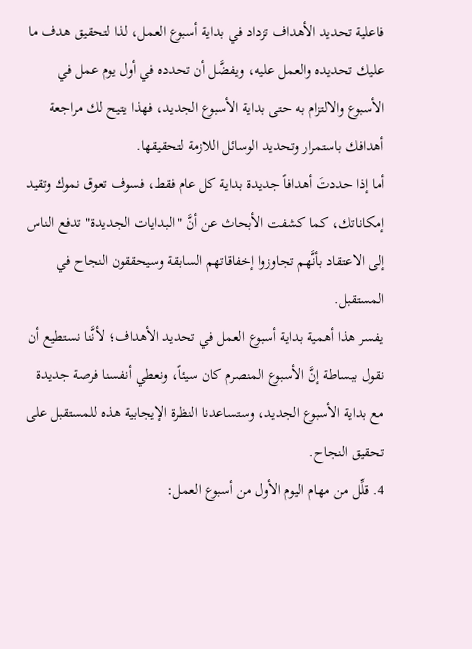فاعلية تحديد الأهداف تزداد في بداية أسبوع العمل، لذا لتحقيق هدف ما عليك تحديده والعمل عليه، ويفضَّل أن تحدده في أول يوم عمل في الأسبوع والالتزام به حتى بداية الأسبوع الجديد، فهذا يتيح لك مراجعة أهدافك باستمرار وتحديد الوسائل اللازمة لتحقيقها.
أما إذا حددتَ أهدافاً جديدة بداية كل عام فقط، فسوف تعوق نموك وتقيد إمكاناتك، كما كشفت الأبحاث عن أنَّ "البدايات الجديدة" تدفع الناس إلى الاعتقاد بأنَّهم تجاوزوا إخفاقاتهم السابقة وسيحققون النجاح في المستقبل.
يفسر هذا أهمية بداية أسبوع العمل في تحديد الأهداف؛ لأنَّنا نستطيع أن نقول ببساطة إنَّ الأسبوع المنصرم كان سيئاً، ونعطي أنفسنا فرصة جديدة مع بداية الأسبوع الجديد، وستساعدنا النظرة الإيجابية هذه للمستقبل على تحقيق النجاح.
4. قلِّل من مهام اليوم الأول من أسبوع العمل: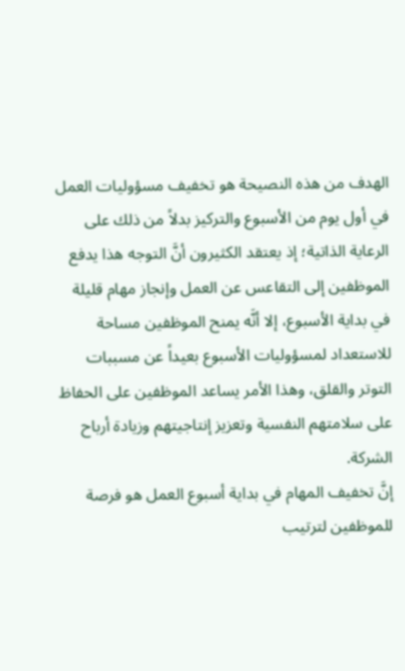الهدف من هذه النصيحة هو تخفيف مسؤوليات العمل في أول يوم من الأسبوع والتركيز بدلاً من ذلك على الرعاية الذاتية؛ إذ يعتقد الكثيرون أنَّ التوجه هذا يدفع الموظفين إلى التقاعس عن العمل وإنجاز مهام قليلة في بداية الأسبوع، إلا أنَّه يمنح الموظفين مساحة للاستعداد لمسؤوليات الأسبوع بعيداً عن مسببات التوتر والقلق، وهذا الأمر يساعد الموظفين على الحفاظ على سلامتهم النفسية وتعزيز إنتاجيتهم وزيادة أرباح الشركة.
إنَّ تخفيف المهام في بداية أسبوع العمل هو فرصة للموظفين لترتيب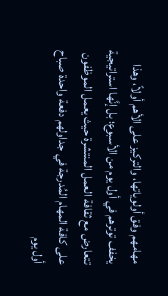مهامهم وفق أولوياتها، والتركيز على الأهم أولاً، وهذا يخفف توترهم في أول يوم من الأسبوع؛ بل إنَّها استراتيجية تتعارض مع ثقافة العمل المنتشرة حيث يعمل الموظفون على كافة المهام المُدرجة في جداولهم دفعة واحدة صباح أول يوم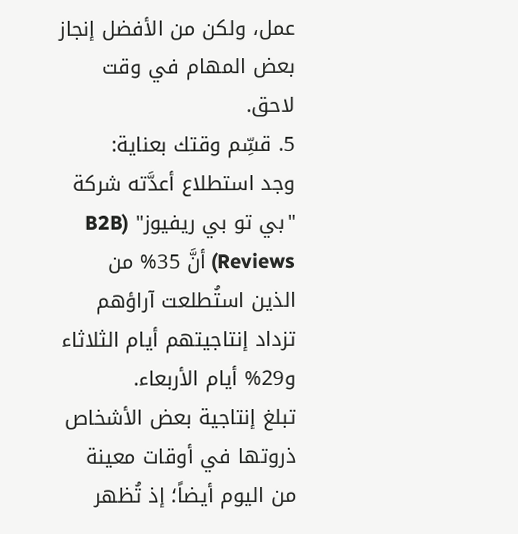عمل، ولكن من الأفضل إنجاز بعض المهام في وقت لاحق.
5. قسِّم وقتك بعناية:
وجد استطلاع أعدَّته شركة "بي تو بي ريفيوز" (B2B Reviews) أنَّ 35% من الذين استُطلعت آراؤهم تزداد إنتاجيتهم أيام الثلاثاء و29% أيام الأربعاء.
تبلغ إنتاجية بعض الأشخاص ذروتها في أوقات معينة من اليوم أيضاً؛ إذ تُظهر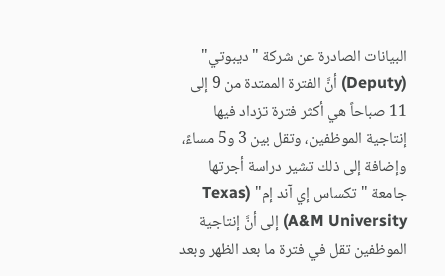البيانات الصادرة عن شركة "ديبوتي" (Deputy) أنَّ الفترة الممتدة من 9 إلى 11 صباحاً هي أكثر فترة تزداد فيها إنتاجية الموظفين، وتقل بين 3 و5 مساءً، وإضافة إلى ذلك تشير دراسة أجرتها جامعة "تكساس إي آند إم" (Texas A&M University) إلى أنَّ إنتاجية الموظفين تقل في فترة ما بعد الظهر وبعد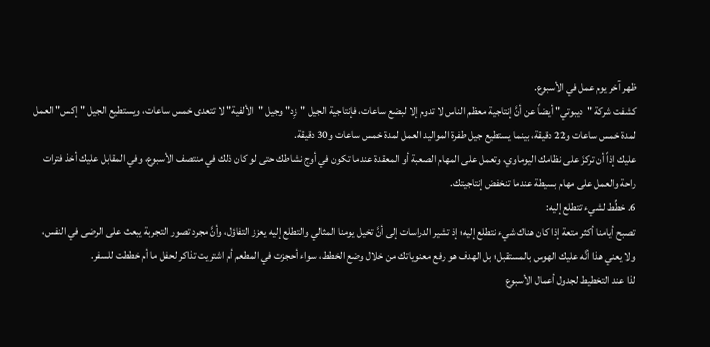ظهر آخر يوم عمل في الأسبوع.
كشفت شركة "ديبوتي" أيضاً عن أنَّ إنتاجية معظم الناس لا تدوم إلا لبضع ساعات، فإنتاجية الجيل "زِد" وجيل "الألفية" لا تتعدى خمس ساعات، ويستطيع الجيل "إكس" العمل لمدة خمس ساعات و22 دقيقة، بينما يستطيع جيل طفرة المواليد العمل لمدة خمس ساعات و30 دقيقة.
عليك إذاً أن تركزَ على نظامك اليوماوي، وتعمل على المهام الصعبة أو المعقدة عندما تكون في أوج نشاطك حتى لو كان ذلك في منتصف الأسبوع، وفي المقابل عليك أخذ فترات راحة والعمل على مهام بسيطة عندما تنخفض إنتاجيتك.
6. خطِّط لشيء تتطلع إليه:
تصبح أيامنا أكثر متعة إذا كان هناك شيء نتطلع إليه؛ إذ تشير الدراسات إلى أنَّ تخيل يومنا المثالي والتطلع إليه يعزز التفاؤل، وأنَّ مجرد تصور التجربة يبعث على الرضى في النفس، ولا يعني هذا أنَّه عليك الهوس بالمستقبل؛ بل الهدف هو رفع معنوياتك من خلال وضع الخطط، سواء أحجزت في المطعم أم اشتريت تذاكر لحفل ما أم خططت للسفر.
لذا عند التخطيط لجدول أعمال الأسبوع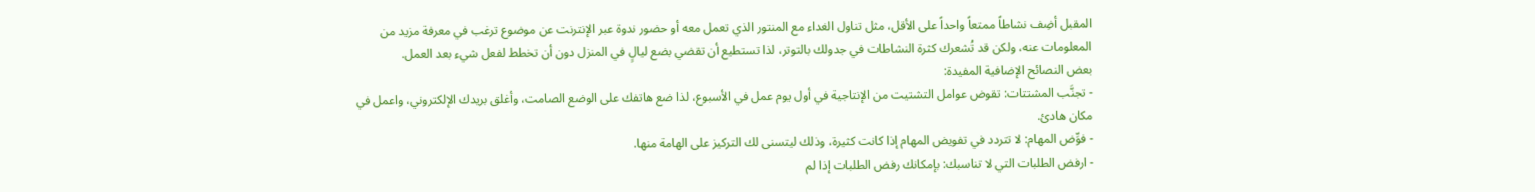المقبل أضِف نشاطاً ممتعاً واحداً على الأقل، مثل تناول الغداء مع المنتور الذي تعمل معه أو حضور ندوة عبر الإنترنت عن موضوع ترغب في معرفة مزيد من المعلومات عنه، ولكن قد تُشعرك كثرة النشاطات في جدولك بالتوتر، لذا تستطيع أن تقضي بضع ليالٍ في المنزل دون أن تخطط لفعل شيء بعد العمل.
بعض النصائح الإضافية المفيدة:
- تجنَّب المشتتات: تقوض عوامل التشتيت من الإنتاجية في أول يوم عمل في الأسبوع، لذا ضع هاتفك على الوضع الصامت، وأغلق بريدك الإلكتروني، واعمل في مكان هادئ.
- فوِّض المهام: لا تتردد في تفويض المهام إذا كانت كثيرة، وذلك ليتسنى لك التركيز على الهامة منها.
- ارفض الطلبات التي لا تناسبك: بإمكانك رفض الطلبات إذا لم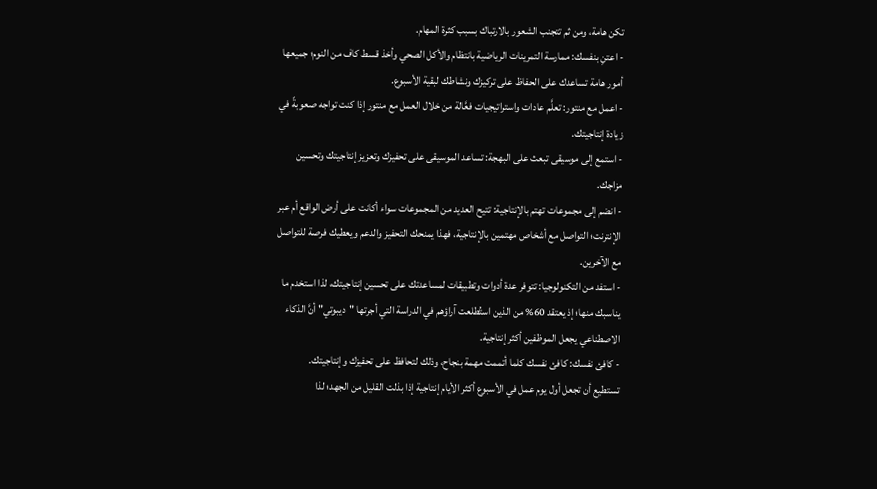تكن هامة، ومن ثم تتجنب الشعور بالارتباك بسبب كثرة المهام.
- اعتنِ بنفسك: ممارسة التمرينات الرياضية بانتظام والأكل الصحي وأخذ قسط كاف من النوم؛ جميعها أمور هامة تساعدك على الحفاظ على تركيزك ونشاطك لبقية الأسبوع.
- اعمل مع منتور: تعلَّم عادات واستراتيجيات فعَّالة من خلال العمل مع منتور إذا كنت تواجه صعوبةً في زيادة إنتاجيتك.
- استمع إلى موسيقى تبعث على البهجة: تساعد الموسيقى على تحفيزك وتعزيز إنتاجيتك وتحسين مزاجك.
- انضم إلى مجموعات تهتم بالإنتاجية: تتيح العديد من المجموعات سواء أكانت على أرض الواقع أم عبر الإنترنت؛ التواصل مع أشخاص مهتمين بالإنتاجية، فهذا يمنحك التحفيز والدعم ويعطيك فرصة للتواصل مع الآخرين.
- استفد من التكنولوجيا: تتوفر عدة أدوات وتطبيقات لمساعدتك على تحسين إنتاجيتك، لذا استخدم ما يناسبك منها؛ إذ يعتقد 60% من الذين استُطلعت آراؤهم في الدراسة التي أجرتها "ديبوتي" أنَّ الذكاء الاصطناعي يجعل الموظفين أكثر إنتاجية.
- كافئ نفسك: كافئ نفسك كلما أتممت مهمة بنجاح، وذلك لتحافظ على تحفيزك وإنتاجيتك.
تستطيع أن تجعل أول يوم عمل في الأسبوع أكثر الأيام إنتاجية إذا بذلت القليل من الجهد؛ لذا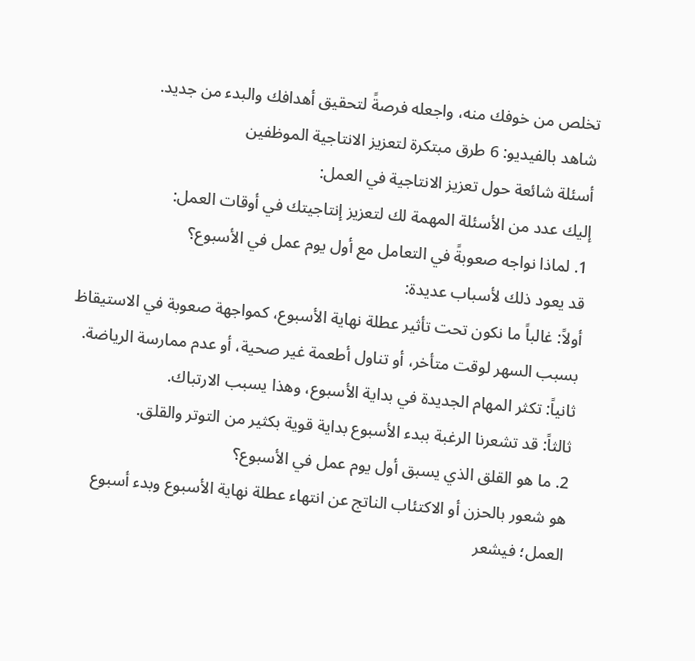تخلص من خوفك منه، واجعله فرصةً لتحقيق أهدافك والبدء من جديد.
شاهد بالفيديو: 6 طرق مبتكرة لتعزيز الانتاجية الموظفين
أسئلة شائعة حول تعزيز الانتاجية في العمل:
إليك عدد من الأسئلة المهمة لك لتعزيز إنتاجيتك في أوقات العمل:
1. لماذا نواجه صعوبةً في التعامل مع أول يوم عمل في الأسبوع؟
قد يعود ذلك لأسباب عديدة:
أولاً: غالباً ما نكون تحت تأثير عطلة نهاية الأسبوع، كمواجهة صعوبة في الاستيقاظ بسبب السهر لوقت متأخر، أو تناول أطعمة غير صحية، أو عدم ممارسة الرياضة.
ثانياً: تكثر المهام الجديدة في بداية الأسبوع، وهذا يسبب الارتباك.
ثالثاً: قد تشعرنا الرغبة ببدء الأسبوع بداية قوية بكثير من التوتر والقلق.
2. ما هو القلق الذي يسبق أول يوم عمل في الأسبوع؟
هو شعور بالحزن أو الاكتئاب الناتج عن انتهاء عطلة نهاية الأسبوع وبدء أسبوع العمل؛ فيشعر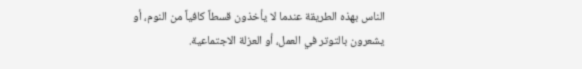الناس بهذه الطريقة عندما لا يأخذون قسطاً كافياً من النوم، أو يشعرون بالتوتر في العمل، أو العزلة الاجتماعية.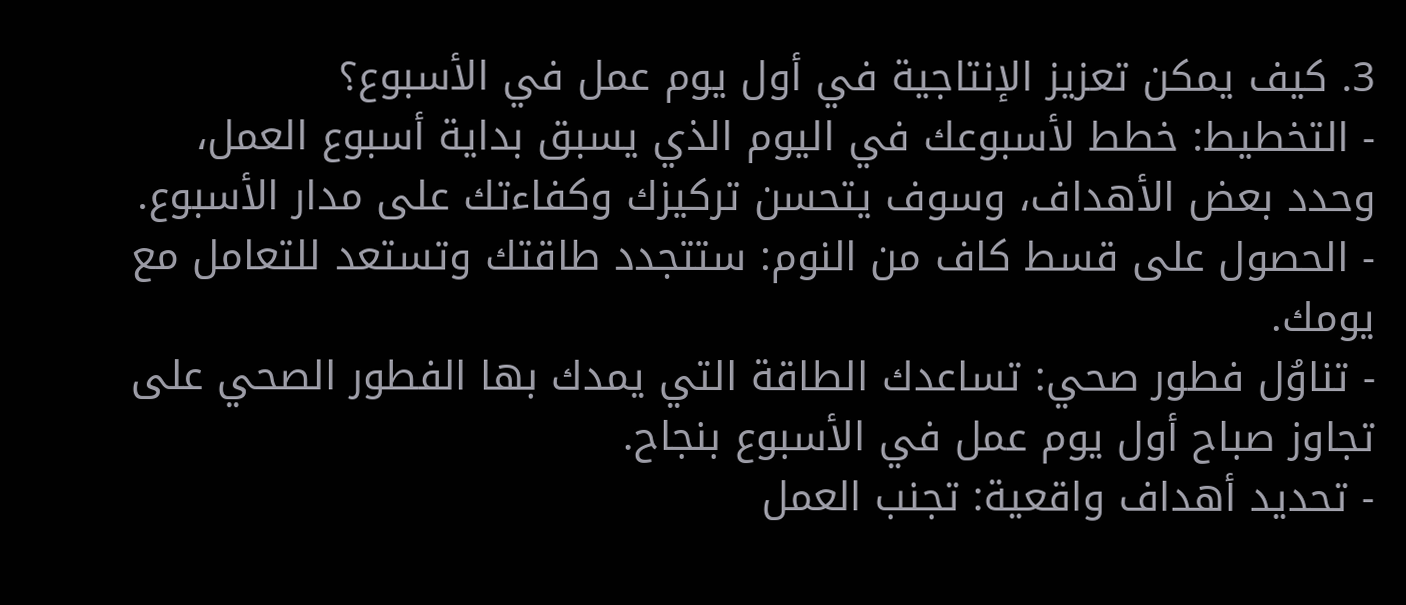3. كيف يمكن تعزيز الإنتاجية في أول يوم عمل في الأسبوع؟
- التخطيط: خطط لأسبوعك في اليوم الذي يسبق بداية أسبوع العمل، وحدد بعض الأهداف، وسوف يتحسن تركيزك وكفاءتك على مدار الأسبوع.
- الحصول على قسط كاف من النوم: ستتجدد طاقتك وتستعد للتعامل مع يومك.
- تناوُل فطور صحي: تساعدك الطاقة التي يمدك بها الفطور الصحي على تجاوز صباح أول يوم عمل في الأسبوع بنجاح.
- تحديد أهداف واقعية: تجنب العمل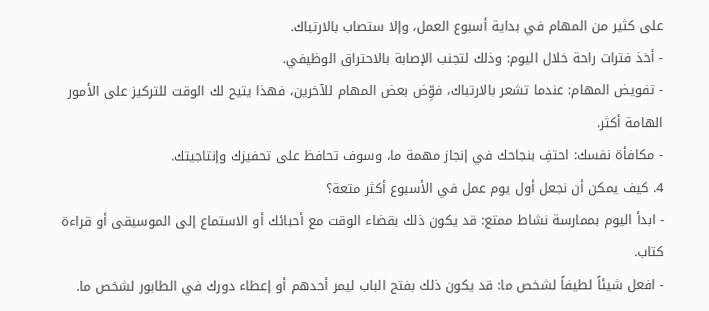على كثير من المهام في بداية أسبوع العمل، وإلا ستصاب بالارتباك.
- أخذ فترات راحة خلال اليوم: وذلك لتجنب الإصابة بالاحتراق الوظيفي.
- تفويض المهام: عندما تشعر بالارتباك، فوِّض بعض المهام للآخرين، فهذا يتيح لك الوقت للتركيز على الأمور الهامة أكثر.
- مكافأة نفسك: احتفِ بنجاحك في إنجاز مهمة ما، وسوف تحافظ على تحفيزك وإنتاجيتك.
4. كيف يمكن أن نجعل أول يوم عمل في الأسبوع أكثر متعة؟
- ابدأ اليوم بممارسة نشاط ممتع: قد يكون ذلك بقضاء الوقت مع أحبائك أو الاستماع إلى الموسيقى أو قراءة كتاب.
- افعل شيئاً لطيفاً لشخص ما: قد يكون ذلك بفتح الباب ليمر أحدهم أو إعطاء دورك في الطابور لشخص ما.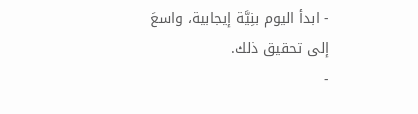- ابدأ اليوم بنِيَّة إيجابية، واسعَ إلى تحقيق ذلك.
-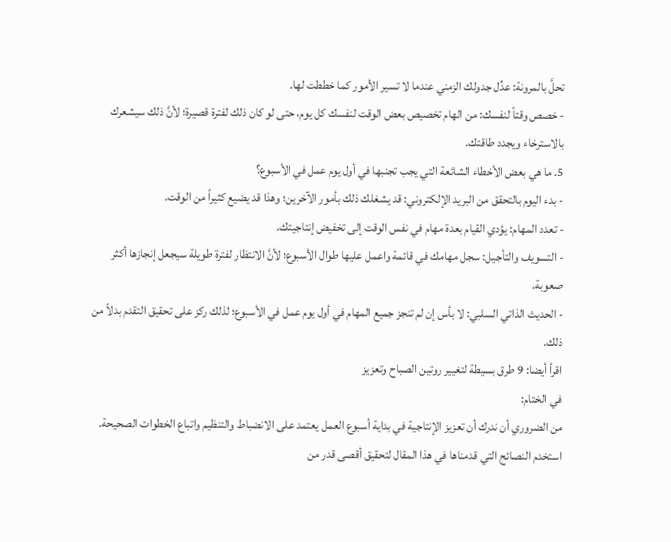تحلَّ بالمرونة: عدِّل جدولك الزمني عندما لا تسير الأمور كما خططت لها.
- خصص وقتاً لنفسك: من الهام تخصيص بعض الوقت لنفسك كل يوم، حتى لو كان ذلك لفترة قصيرة؛ لأنَّ ذلك سيشعرك بالاسترخاء ويجدد طاقتك.
5. ما هي بعض الأخطاء الشائعة التي يجب تجنبها في أول يوم عمل في الأسبوع؟
- بدء اليوم بالتحقق من البريد الإلكتروني: قد يشغلك ذلك بأمور الآخرين؛ وهذا قد يضيع كثيراً من الوقت.
- تعدد المهام: يؤدي القيام بعدة مهام في نفس الوقت إلى تخفيض إنتاجيتك.
- التسويف والتأجيل: سجل مهامك في قائمة واعمل عليها طوال الأسبوع؛ لأنَّ الانتظار لفترة طويلة سيجعل إنجازها أكثر صعوبة.
- الحديث الذاتي السلبي: لا بأس إن لم تنجز جميع المهام في أول يوم عمل في الأسبوع؛ لذلك ركز على تحقيق التقدم بدلاً من ذلك.
اقرأ أيضا: 9 طرق بسيطة لتغيير روتين الصباح وتعزيز
في الختام:
من الضروري أن ندرك أن تعزيز الإنتاجية في بداية أسبوع العمل يعتمد على الانضباط والتنظيم واتباع الخطوات الصحيحة. استخدم النصائح التي قدمناها في هذا المقال لتحقيق أقصى قدر من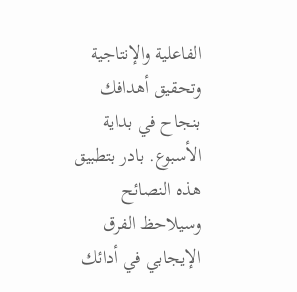الفاعلية والإنتاجية وتحقيق أهدافك بنجاح في بداية الأسبوع. بادر بتطبيق هذه النصائح وسيلاحظ الفرق الإيجابي في أدائك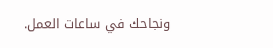ونجاحك في ساعات العمل.